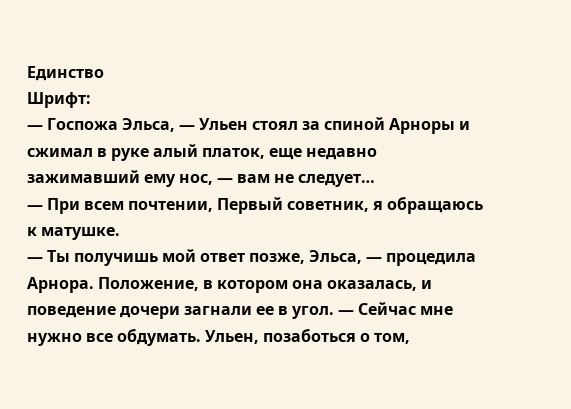Единство
Шрифт:
— Госпожа Эльса, — Ульен стоял за спиной Арноры и сжимал в руке алый платок, еще недавно зажимавший ему нос, — вам не следует…
— При всем почтении, Первый советник, я обращаюсь к матушке.
— Ты получишь мой ответ позже, Эльса, — процедила Арнора. Положение, в котором она оказалась, и поведение дочери загнали ее в угол. — Сейчас мне нужно все обдумать. Ульен, позаботься о том,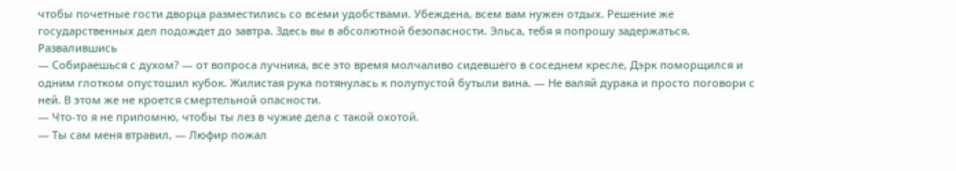чтобы почетные гости дворца разместились со всеми удобствами. Убеждена, всем вам нужен отдых. Решение же государственных дел подождет до завтра. Здесь вы в абсолютной безопасности. Эльса, тебя я попрошу задержаться.
Развалившись
— Собираешься с духом? — от вопроса лучника, все это время молчаливо сидевшего в соседнем кресле, Дэрк поморщился и одним глотком опустошил кубок. Жилистая рука потянулась к полупустой бутыли вина. — Не валяй дурака и просто поговори с ней. В этом же не кроется смертельной опасности.
— Что-то я не припомню, чтобы ты лез в чужие дела с такой охотой.
— Ты сам меня втравил, — Люфир пожал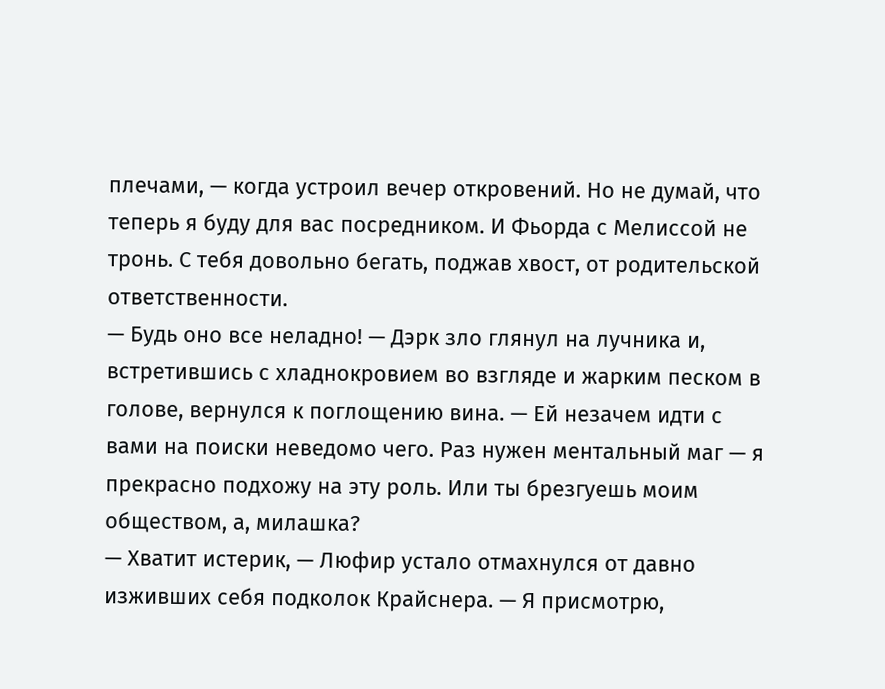плечами, — когда устроил вечер откровений. Но не думай, что теперь я буду для вас посредником. И Фьорда с Мелиссой не тронь. С тебя довольно бегать, поджав хвост, от родительской ответственности.
— Будь оно все неладно! — Дэрк зло глянул на лучника и, встретившись с хладнокровием во взгляде и жарким песком в голове, вернулся к поглощению вина. — Ей незачем идти с вами на поиски неведомо чего. Раз нужен ментальный маг — я прекрасно подхожу на эту роль. Или ты брезгуешь моим обществом, а, милашка?
— Хватит истерик, — Люфир устало отмахнулся от давно изживших себя подколок Крайснера. — Я присмотрю,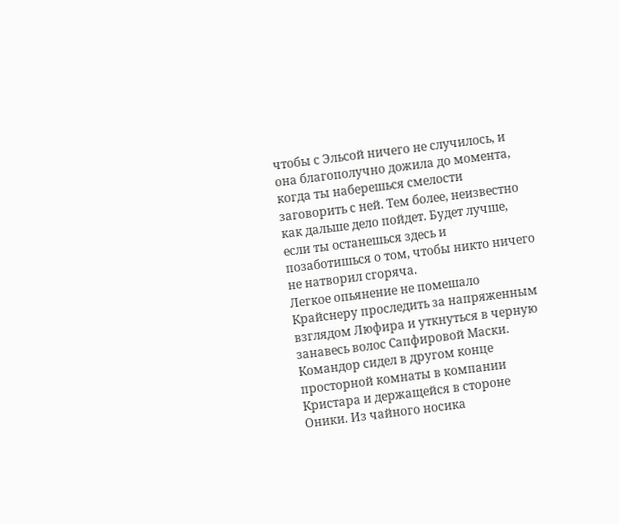чтобы с Эльсой ничего не случилось, и она благополучно дожила до момента, когда ты наберешься смелости заговорить с ней. Тем более, неизвестно как дальше дело пойдет. Будет лучше, если ты останешься здесь и позаботишься о том, чтобы никто ничего не натворил сгоряча.
Легкое опьянение не помешало Крайснеру проследить за напряженным взглядом Люфира и уткнуться в черную занавесь волос Сапфировой Маски. Командор сидел в другом конце просторной комнаты в компании Кристара и держащейся в стороне Оники. Из чайного носика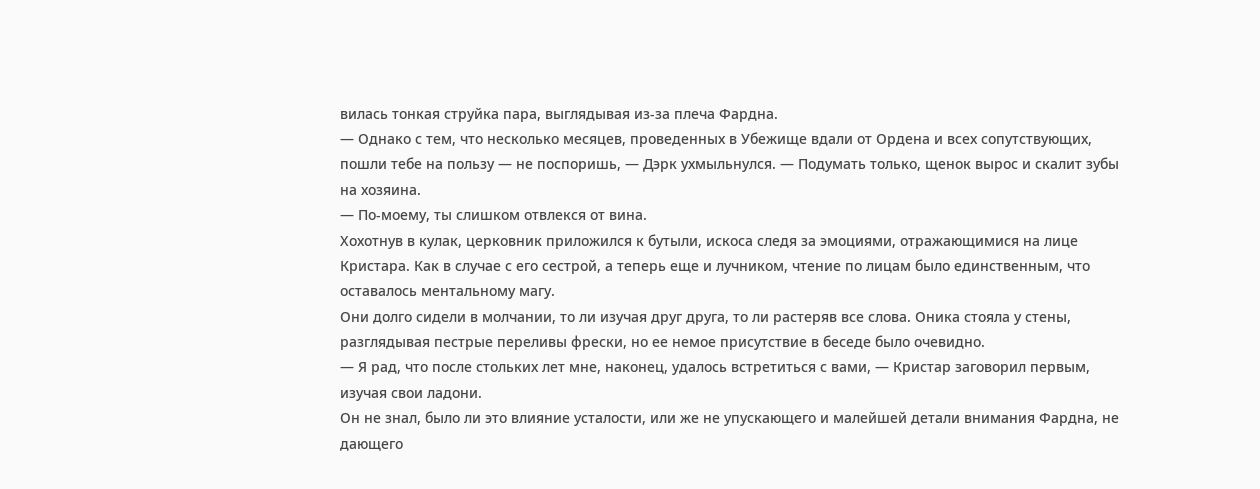вилась тонкая струйка пара, выглядывая из-за плеча Фардна.
— Однако с тем, что несколько месяцев, проведенных в Убежище вдали от Ордена и всех сопутствующих, пошли тебе на пользу — не поспоришь, — Дэрк ухмыльнулся. — Подумать только, щенок вырос и скалит зубы на хозяина.
— По-моему, ты слишком отвлекся от вина.
Хохотнув в кулак, церковник приложился к бутыли, искоса следя за эмоциями, отражающимися на лице Кристара. Как в случае с его сестрой, а теперь еще и лучником, чтение по лицам было единственным, что оставалось ментальному магу.
Они долго сидели в молчании, то ли изучая друг друга, то ли растеряв все слова. Оника стояла у стены, разглядывая пестрые переливы фрески, но ее немое присутствие в беседе было очевидно.
— Я рад, что после стольких лет мне, наконец, удалось встретиться с вами, — Кристар заговорил первым, изучая свои ладони.
Он не знал, было ли это влияние усталости, или же не упускающего и малейшей детали внимания Фардна, не дающего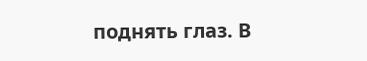поднять глаз. В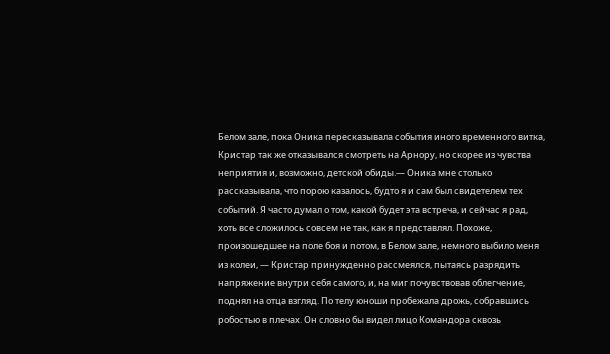Белом зале, пока Оника пересказывала события иного временного витка, Кристар так же отказывался смотреть на Арнору, но скорее из чувства
неприятия и, возможно, детской обиды.— Оника мне столько рассказывала, что порою казалось, будто я и сам был свидетелем тех событий. Я часто думал о том, какой будет эта встреча, и сейчас я рад, хоть все сложилось совсем не так, как я представлял. Похоже, произошедшее на поле боя и потом, в Белом зале, немного выбило меня из колеи, — Кристар принужденно рассмеялся, пытаясь разрядить напряжение внутри себя самого, и, на миг почувствовав облегчение, поднял на отца взгляд. По телу юноши пробежала дрожь, собравшись робостью в плечах. Он словно бы видел лицо Командора сквозь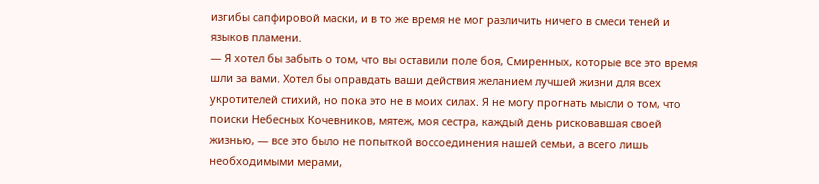изгибы сапфировой маски, и в то же время не мог различить ничего в смеси теней и языков пламени.
— Я хотел бы забыть о том, что вы оставили поле боя, Смиренных, которые все это время шли за вами. Хотел бы оправдать ваши действия желанием лучшей жизни для всех укротителей стихий, но пока это не в моих силах. Я не могу прогнать мысли о том, что поиски Небесных Кочевников, мятеж, моя сестра, каждый день рисковавшая своей жизнью, — все это было не попыткой воссоединения нашей семьи, а всего лишь необходимыми мерами,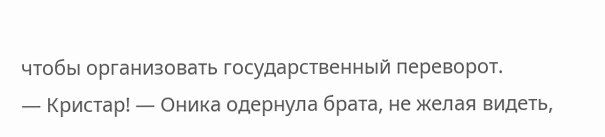чтобы организовать государственный переворот.
— Кристар! — Оника одернула брата, не желая видеть,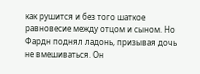как рушится и без того шаткое равновесие между отцом и сыном. Но Фардн поднял ладонь, призывая дочь не вмешиваться. Он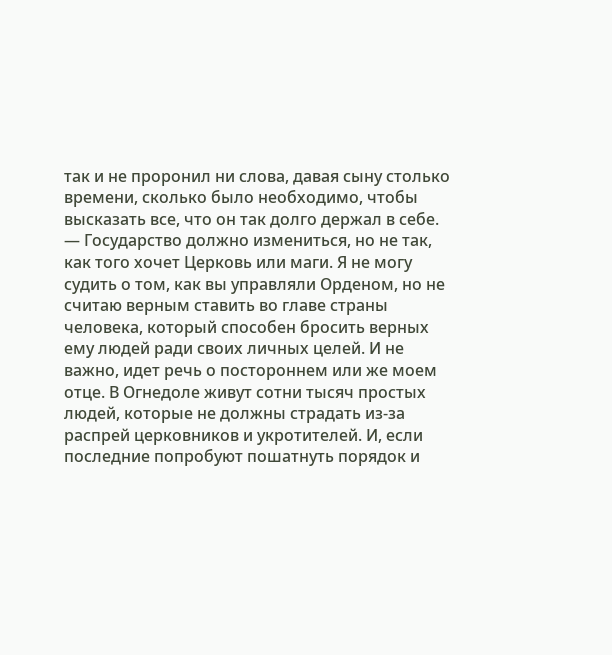так и не проронил ни слова, давая сыну столько времени, сколько было необходимо, чтобы высказать все, что он так долго держал в себе.
— Государство должно измениться, но не так, как того хочет Церковь или маги. Я не могу судить о том, как вы управляли Орденом, но не считаю верным ставить во главе страны человека, который способен бросить верных ему людей ради своих личных целей. И не важно, идет речь о постороннем или же моем отце. В Огнедоле живут сотни тысяч простых людей, которые не должны страдать из-за распрей церковников и укротителей. И, если последние попробуют пошатнуть порядок и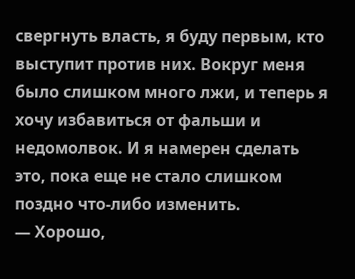свергнуть власть, я буду первым, кто выступит против них. Вокруг меня было слишком много лжи, и теперь я хочу избавиться от фальши и недомолвок. И я намерен сделать это, пока еще не стало слишком поздно что-либо изменить.
— Хорошо,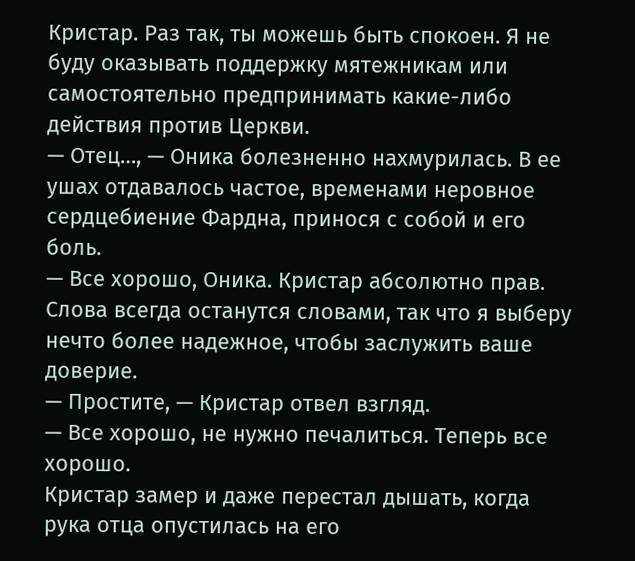Кристар. Раз так, ты можешь быть спокоен. Я не буду оказывать поддержку мятежникам или самостоятельно предпринимать какие-либо действия против Церкви.
— Отец…, — Оника болезненно нахмурилась. В ее ушах отдавалось частое, временами неровное сердцебиение Фардна, принося с собой и его боль.
— Все хорошо, Оника. Кристар абсолютно прав. Слова всегда останутся словами, так что я выберу нечто более надежное, чтобы заслужить ваше доверие.
— Простите, — Кристар отвел взгляд.
— Все хорошо, не нужно печалиться. Теперь все хорошо.
Кристар замер и даже перестал дышать, когда рука отца опустилась на его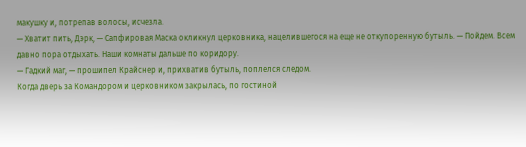макушку и, потрепав волосы, исчезла.
— Хватит пить, Дэрк, — Сапфировая Маска окликнул церковника, нацелившегося на еще не откупоренную бутыль. — Пойдем. Всем давно пора отдыхать. Наши комнаты дальше по коридору.
— Гадкий маг, — прошипел Крайснер и, прихватив бутыль, поплелся следом.
Когда дверь за Командором и церковником закрылась, по гостиной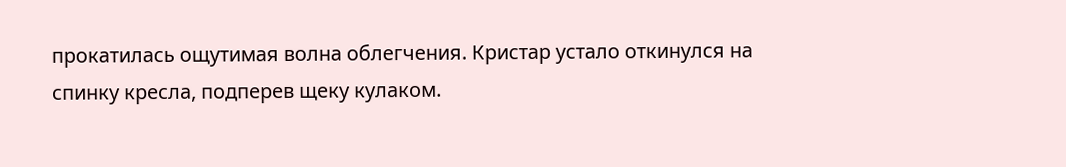прокатилась ощутимая волна облегчения. Кристар устало откинулся на спинку кресла, подперев щеку кулаком.